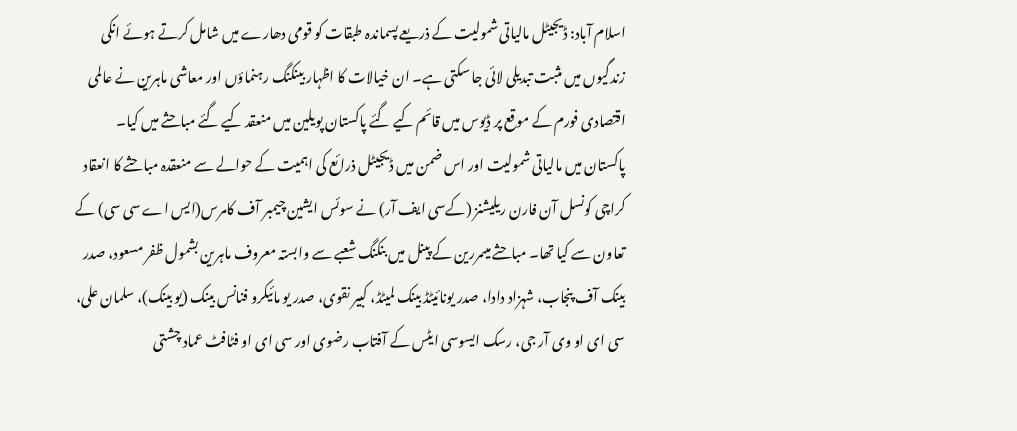اسلام آباد: ڈیجیٹل مالیاتی شمولیت کے ذریعے پسماندہ طبقات کو قومی دھارے میں شامل کرتے ہوئے انکی زندگیوں میں مثبت تبدیلی لائی جا سکتی ہے۔ ان خیالات کا اظہار بینکنگ رہنماؤں اور معاشی ماہرین نے عالمی اقتصادی فورم کے موقع پر ڈیوس میں قائم کیے گئے پاکستان پویلین میں منعقد کیے گئے مباحثے میں کیا۔
پاکستان میں مالیاتی شمولیت اور اس ضمن میں ڈیجیٹل ذرائع کی اہمیت کے حوالے سے منعقدہ مباحثے کا انعقاد کراچی کونسل آن فارن ریلیشنز (کےسی ایف آر) نے سوئس ایشین چیمبر آف کامرس(ایس اے سی سی) کے تعاون سے کیا تھا۔ مباحثے میںمررین کے پینل میں بنکنگ شعبے سے وابستہ معروف ماہرین بشمول ظفر مسعود، صدر بینک آف پنجاب، شہزاد دادا، صدر یونائیٹڈ بینک لمیٹڈ، کبیر نقوی، صدر یو مائیکرو فنانس بینک (یو بینک)، سلمان علی، سی ای او وی آر جی، رسک ایسوسی ایٹس کے آفتاب رضوی اور سی ای او فٹافٹ عماد چشتی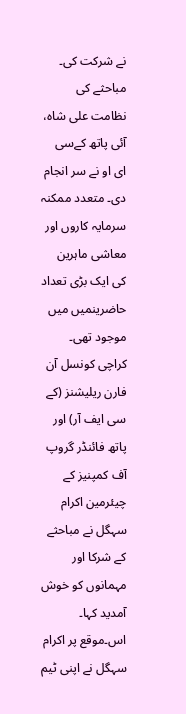نے شرکت کی۔ مباحثے کی نظامت علی شاہ، آئی پاتھ کےسی ای او نے سر انجام دی۔ متعدد ممکنہ سرمایہ کاروں اور معاشی ماہرین کی ایک بڑی تعداد حاضرینمیں میں موجود تھی۔
کراچی کونسل آن فارن ریلیشنز (کے سی ایف آر) اور پاتھ فائنڈر گروپ آف کمپنیز کے چیئرمین اکرام سہگل نے مباحثے کے شرکا اور مہمانوں کو خوش آمدید کہا۔ اس۔موقع پر اکرام سہگل نے اپنی ٹیم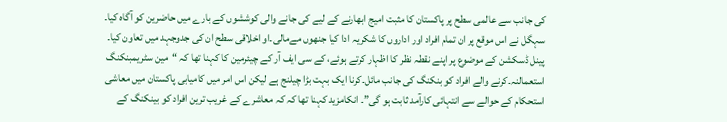کی جانب سے عالمی سطح پر پاکستان کا مثبت امیج ابھارنے کے لیے کی جانے والی کوششوں کے بارے میں حاضرین کو آگاہ کیا۔ سہگل نے اس موقع پر ان تمام افراد اور اداروں کا شکریہ ادا کیا جنھوں مےمالی۔او اخلاقی سطح ان کی جدوجہد میں تعاون کیا۔ پینل ڈسکشن کے موضوع پر اپنے نقطہ نظر کا اظہار کرتے ہوئے، کے سی ایف آر کے چیئرمین کا کہنا تھا کہ “مین سٹریمبنکنگ استعمالنہ۔کرنے والے افراد کو بنکنگ کی جانب مائل۔کرنا ایک بہت بڑا چیلنج ہے لیکن اس امر میں کامیابی پاکستان میں معاشی استحکام کے حوالے سے انتہائی کارآمد ثابت ہو گی”۔ انکامزید کہنا تھا کہ کہ معاشرے کے غریب ترین افراد کو بینکنگ کے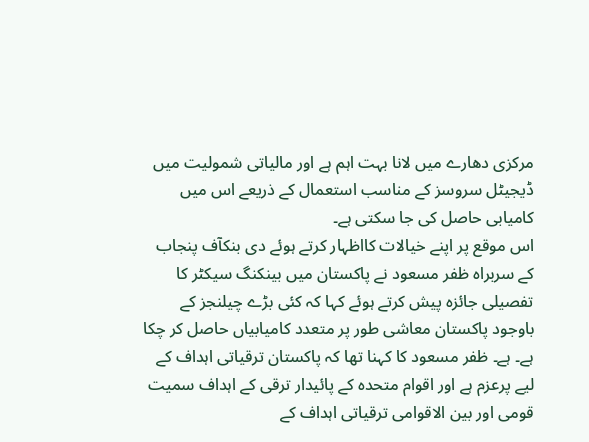مرکزی دھارے میں لانا بہت اہم ہے اور مالیاتی شمولیت میں ڈیجیٹل سروسز کے مناسب استعمال کے ذریعے اس میں کامیابی حاصل کی جا سکتی ہے۔
اس موقع پر اپنے خیالات کااظہار کرتے ہوئے دی بنکآف پنجاب کے سربراہ ظفر مسعود نے پاکستان میں بینکنگ سیکٹر کا تفصیلی جائزہ پیش کرتے ہوئے کہا کہ کئی بڑے چیلنجز کے باوجود پاکستان معاشی طور پر متعدد کامیابیاں حاصل کر چکا ہے۔ ہے۔ ظفر مسعود کا کہنا تھا کہ پاکستان ترقیاتی اہداف کے لیے پرعزم ہے اور اقوام متحدہ کے پائیدار ترقی کے اہداف سمیت قومی اور بین الاقوامی ترقیاتی اہداف کے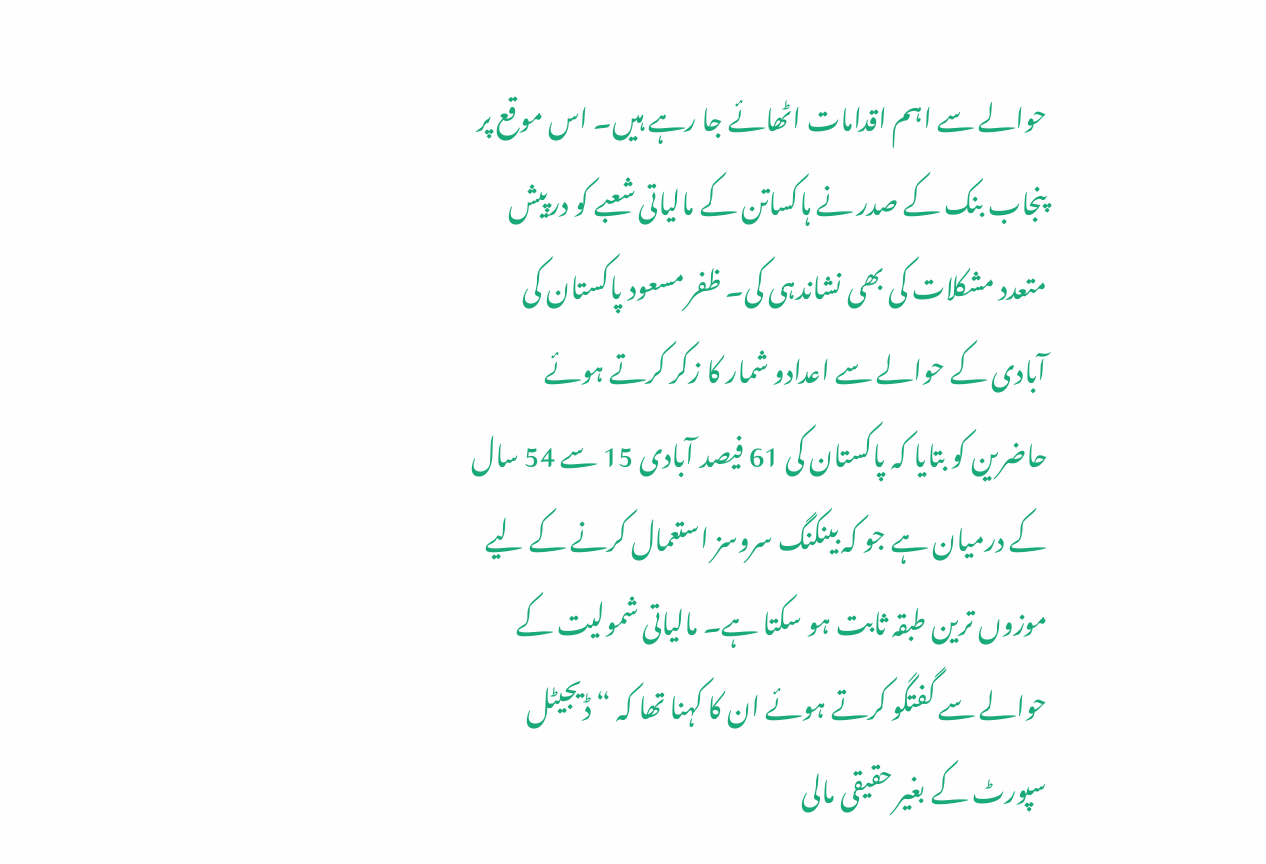حوالے سے اہم اقدامات اٹھائے جا رہے ہیں۔ اس موقع پر پنجاب بنک کے صدر نے ہاکساتن کے مالیاتی شعبے کو درپیش متعدد مشکلات کی بھی نشاندہی کی۔ ظفر مسعود پاکستان کی آبادی کے حوالے سے اعدادو شمار کا زکر کرتے ہوئے حاضرین کو بتایا کہ پاکستان کی 61 فیصد آبادی 15 سے 54 سال کے درمیان ہے جو کہ بینکنگ سروسز استعمال کرنے کے لیے موزوں ترین طبقہ ثابت ہو سکتا ہے۔ مالیاتی شمولیت کے حوالے سے گفتگو کرتے ہوئے ان کا کہنا تھا کہ “ڈیجیٹل سپورٹ کے بغیر حقیقی مالی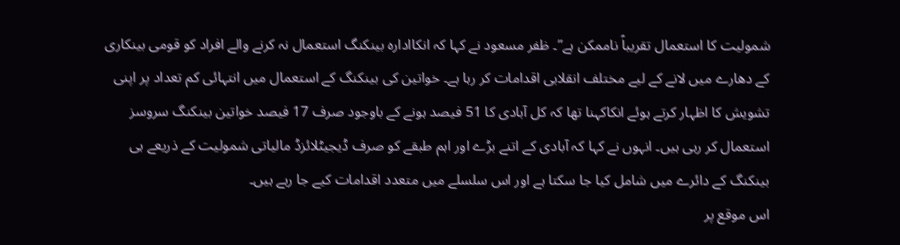شمولیت کا استعمال تقریباً ناممکن ہے”۔ ظفر مسعود نے کہا کہ انکاادارہ بینکنگ استعمال نہ کرنے والے افراد کو قومی بینکاری کے دھارے میں لانے کے لیے مختلف انقلابی اقدامات کر رہا ہے۔ خواتین کی بینکنگ کے استعمال میں انتہائی کم تعداد پر اپنی تشویش کا اظہار کرتے ہوئے انکاکہنا تھا کہ کل آبادی کا 51 فیصد ہونے کے باوجود صرف 17 فیصد خواتین بینکنگ سروسز استعمال کر رہی ہیں۔ انہوں نے کہا کہ آبادی کے اتنے بڑے اور اہم طبقے کو صرف ڈیجیٹلائزڈ مالیاتی شمولیت کے ذریعے ہی بینکنگ کے دائرے میں شامل کیا جا سکتا ہے اور اس سلسلے میں متعدد اقدامات کیے جا رہے ہیں۔
اس موقع پر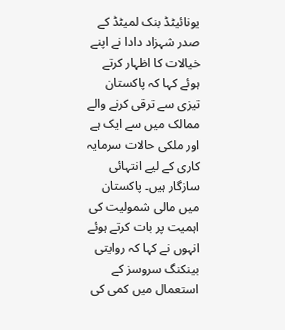یونائیٹڈ بنک لمیٹڈ کے صدر شہزاد دادا نے اپنے خیالات کا اظہار کرتے ہوئے کہا کہ پاکستان تیزی سے ترقی کرنے والے ممالک میں سے ایک ہے اور ملکی حالات سرمایہ کاری کے لیے انتہائی سازگار ہیں۔ پاکستان میں مالی شمولیت کی اہمیت پر بات کرتے ہوئے انہوں نے کہا کہ روایتی بینکنگ سروسز کے استعمال میں کمی کی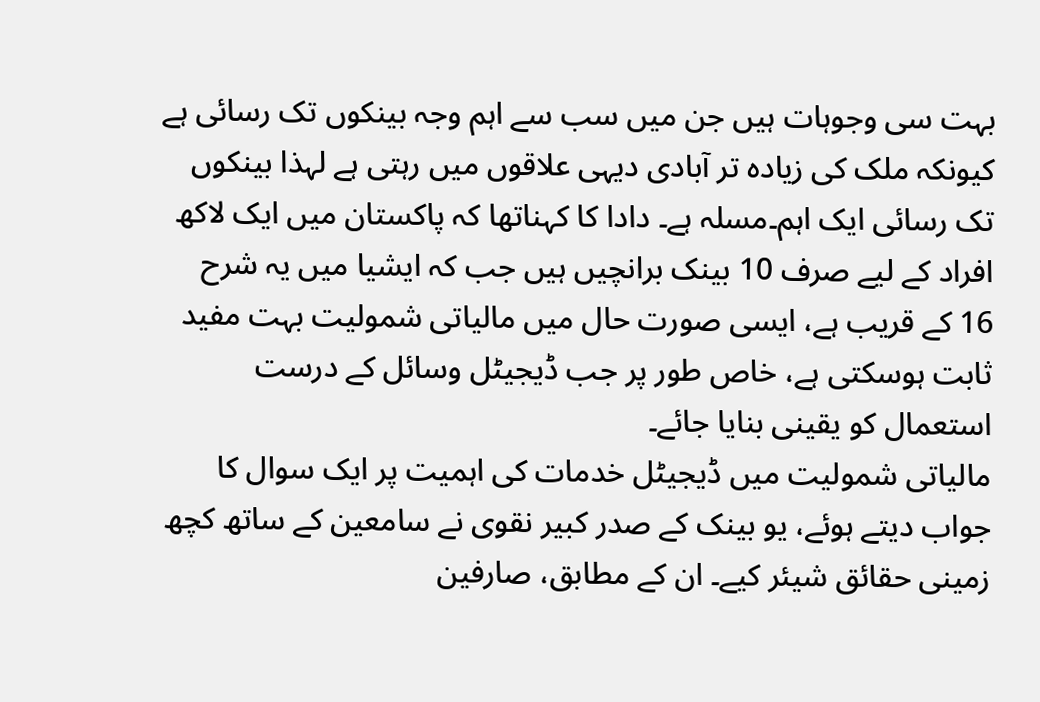بہت سی وجوہات ہیں جن میں سب سے اہم وجہ بینکوں تک رسائی ہے کیونکہ ملک کی زیادہ تر آبادی دیہی علاقوں میں رہتی ہے لہذا بینکوں تک رسائی ایک اہم۔مسلہ ہے۔ دادا کا کہناتھا کہ پاکستان میں ایک لاکھ افراد کے لیے صرف 10 بینک برانچیں ہیں جب کہ ایشیا میں یہ شرح 16 کے قریب ہے، ایسی صورت حال میں مالیاتی شمولیت بہت مفید ثابت ہوسکتی ہے، خاص طور پر جب ڈیجیٹل وسائل کے درست استعمال کو یقینی بنایا جائے۔
مالیاتی شمولیت میں ڈیجیٹل خدمات کی اہمیت پر ایک سوال کا جواب دیتے ہوئے، یو بینک کے صدر کبیر نقوی نے سامعین کے ساتھ کچھ زمینی حقائق شیئر کیے۔ ان کے مطابق، صارفین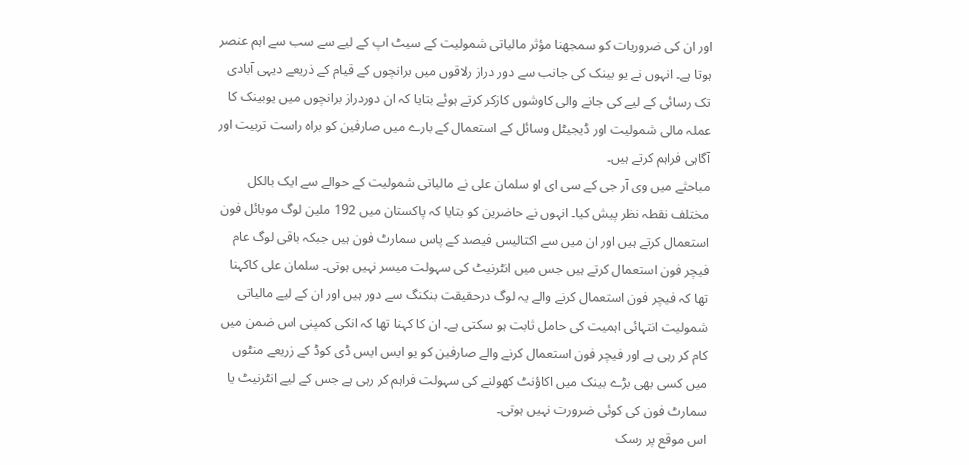اور ان کی ضروریات کو سمجھنا مؤثر مالیاتی شمولیت کے سیٹ اپ کے لیے سے سب سے اہم عنصر ہوتا ہے۔ انہوں نے یو بینک کی جانب سے دور دراز رلاقوں میں برانچوں کے قیام کے ذریعے دیہی آبادی تک رسائی کے لیے کی جانے والی کاوشوں کازکر کرتے ہوئے بتایا کہ ان دوردراز برانچوں میں یوبینک کا عملہ مالی شمولیت اور ڈیجیٹل وسائل کے استعمال کے بارے میں صارفین کو براہ راست تربیت اور آگاہی فراہم کرتے ہیں۔
مباحثے میں وی آر جی کے سی ای او سلمان علی نے مالیاتی شمولیت کے حوالے سے ایک بالکل مختلف نقطہ نظر پیش کیا۔ انہوں نے حاضرین کو بتایا کہ پاکستان میں 192 ملین لوگ موبائل فون استعمال کرتے ہیں اور ان میں سے اکتالیس فیصد کے پاس سمارٹ فون ہیں جبکہ باقی لوگ عام فیچر فون استعمال کرتے ہیں جس میں انٹرنیٹ کی سہولت میسر نہیں ہوتی۔ سلمان علی کاکہنا تھا کہ فیچر فون استعمال کرنے والے یہ لوگ درحقیقت بنکنگ سے دور ہیں اور ان کے لیے مالیاتی شمولیت انتہائی اہمیت کی حامل ثابت ہو سکتی ہے۔ ان کا کہنا تھا کہ انکی کمپنی اس ضمن میں کام کر رہی ہے اور فیچر فون استعمال کرنے والے صارفین کو یو ایس ایس ڈی کوڈ کے زریعے منٹوں میں کسی بھی بڑے بینک میں اکاؤنٹ کھولنے کی سہولت فراہم کر رہی ہے جس کے لیے انٹرنیٹ یا سمارٹ فون کی کوئی ضرورت نہیں ہوتی۔
اس موقع پر رسک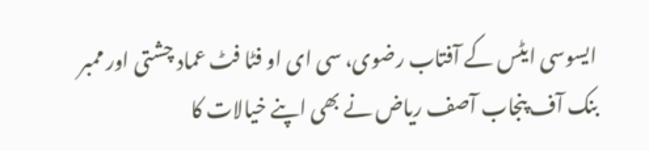ایسوسی ایٹس کے آفتاب رضوی، سی ای او فٹا فٹ عماد چشتی اور ممبر بنک آف پنجاب آصف ریاض نے بھی اپنے خیالات کا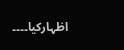اظہارکیا۔۔۔۔